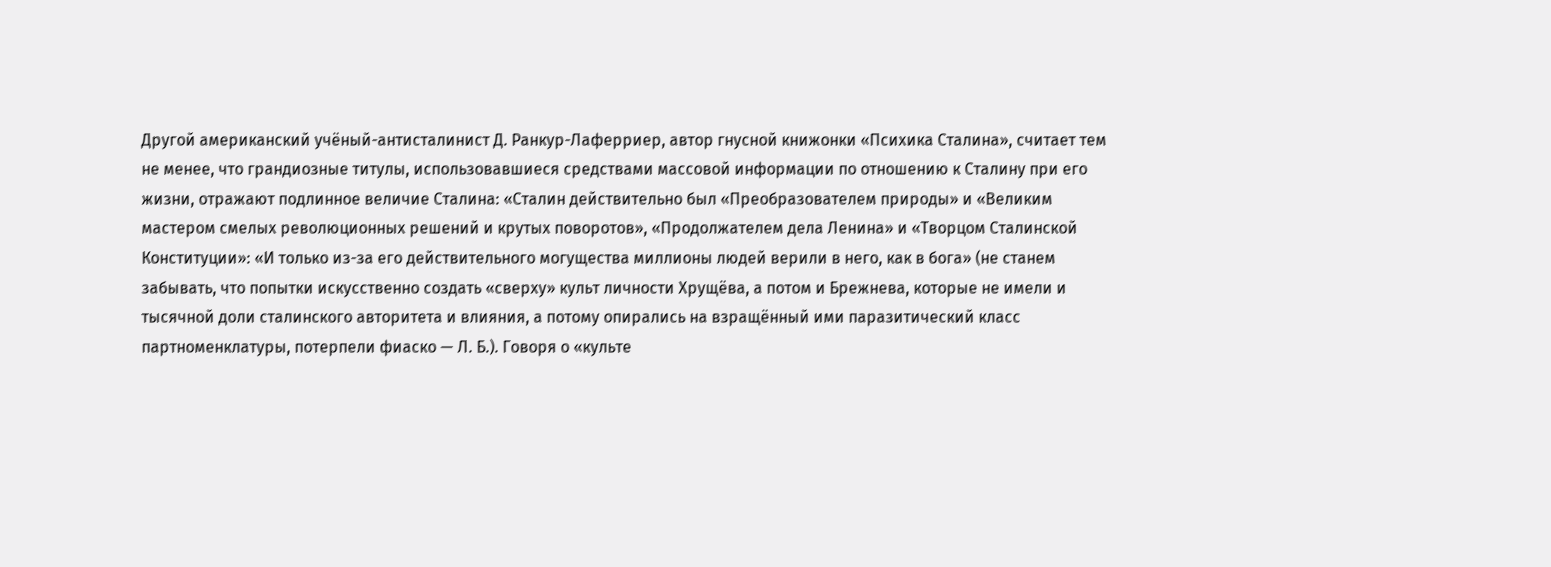Другой американский учёный-антисталинист Д. Ранкур-Лаферриер, автор гнусной книжонки «Психика Сталина», считает тем не менее, что грандиозные титулы, использовавшиеся средствами массовой информации по отношению к Сталину при его жизни, отражают подлинное величие Сталина: «Сталин действительно был «Преобразователем природы» и «Великим мастером смелых революционных решений и крутых поворотов», «Продолжателем дела Ленина» и «Творцом Сталинской Конституции»: «И только из-за его действительного могущества миллионы людей верили в него, как в бога» (не станем забывать, что попытки искусственно создать «сверху» культ личности Хрущёва, а потом и Брежнева, которые не имели и тысячной доли сталинского авторитета и влияния, а потому опирались на взращённый ими паразитический класс партноменклатуры, потерпели фиаско — Л. Б.). Говоря о «культе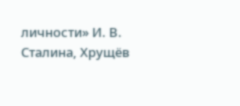личности» И. В. Сталина, Хрущёв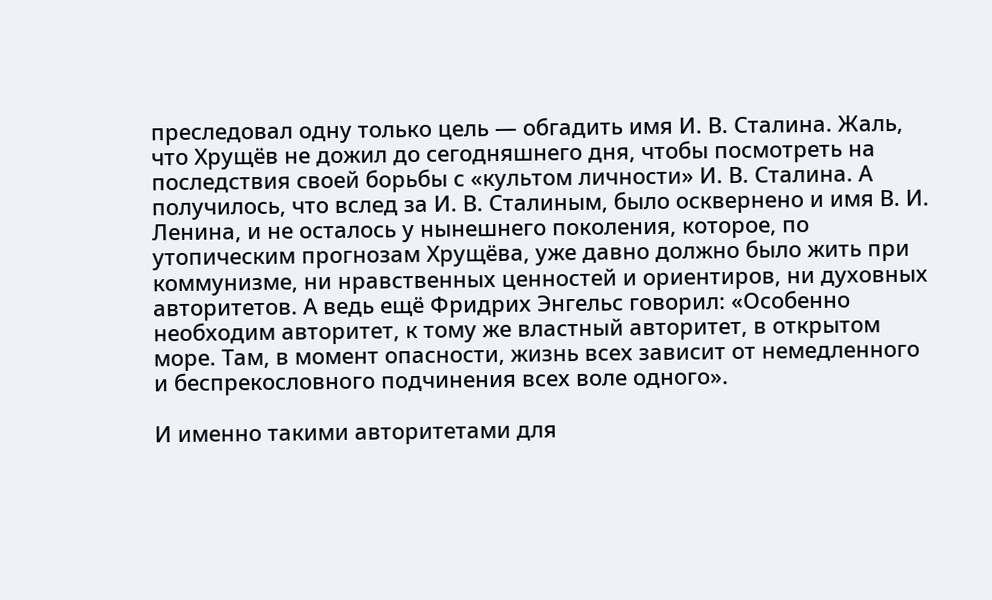преследовал одну только цель — обгадить имя И. В. Сталина. Жаль, что Хрущёв не дожил до сегодняшнего дня, чтобы посмотреть на последствия своей борьбы с «культом личности» И. В. Сталина. А получилось, что вслед за И. В. Сталиным, было осквернено и имя В. И. Ленина, и не осталось у нынешнего поколения, которое, по утопическим прогнозам Хрущёва, уже давно должно было жить при коммунизме, ни нравственных ценностей и ориентиров, ни духовных авторитетов. А ведь ещё Фридрих Энгельс говорил: «Особенно необходим авторитет, к тому же властный авторитет, в открытом море. Там, в момент опасности, жизнь всех зависит от немедленного и беспрекословного подчинения всех воле одного».

И именно такими авторитетами для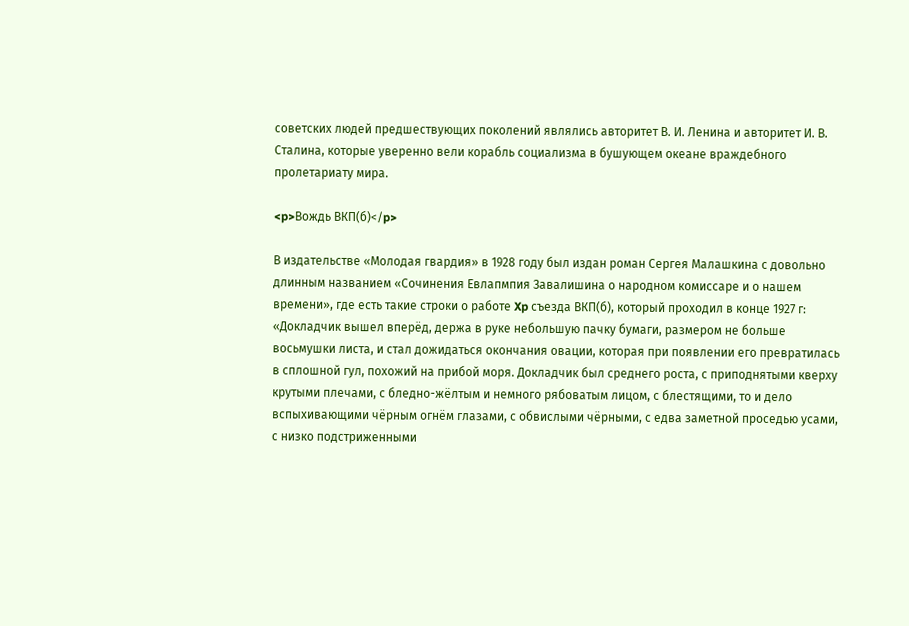советских людей предшествующих поколений являлись авторитет В. И. Ленина и авторитет И. В. Сталина, которые уверенно вели корабль социализма в бушующем океане враждебного пролетариату мира.

<p>Вождь ВКП(б)</p>

В издательстве «Молодая гвардия» в 1928 году был издан роман Сергея Малашкина с довольно длинным названием «Сочинения Евлапмпия Завалишина о народном комиссаре и о нашем времени», где есть такие строки о работе Xp съезда ВКП(б), который проходил в конце 1927 г: «Докладчик вышел вперёд, держа в руке небольшую пачку бумаги, размером не больше восьмушки листа, и стал дожидаться окончания овации, которая при появлении его превратилась в сплошной гул, похожий на прибой моря. Докладчик был среднего роста, с приподнятыми кверху крутыми плечами, с бледно-жёлтым и немного рябоватым лицом, с блестящими, то и дело вспыхивающими чёрным огнём глазами, с обвислыми чёрными, с едва заметной проседью усами, с низко подстриженными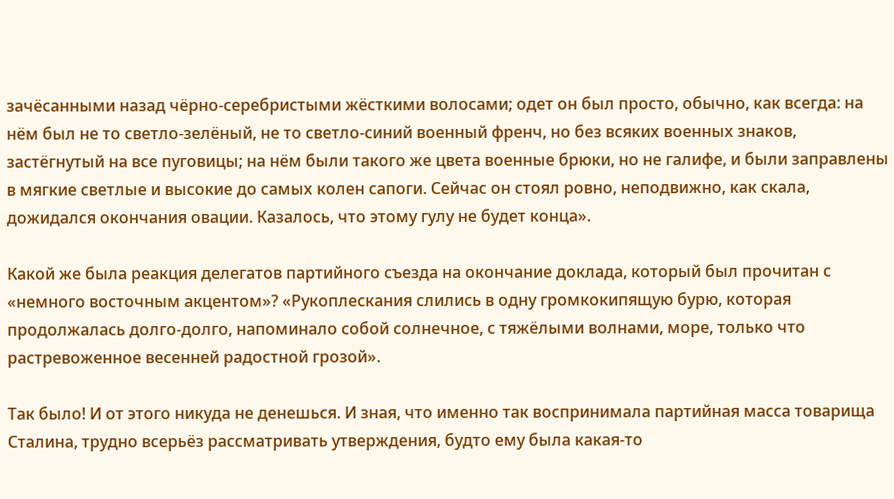зачёсанными назад чёрно-серебристыми жёсткими волосами; одет он был просто, обычно, как всегда: на нём был не то светло-зелёный, не то светло-синий военный френч, но без всяких военных знаков, застёгнутый на все пуговицы; на нём были такого же цвета военные брюки, но не галифе, и были заправлены в мягкие светлые и высокие до самых колен сапоги. Сейчас он стоял ровно, неподвижно, как скала, дожидался окончания овации. Казалось, что этому гулу не будет конца».

Какой же была реакция делегатов партийного съезда на окончание доклада, который был прочитан с «немного восточным акцентом»? «Рукоплескания слились в одну громкокипящую бурю, которая продолжалась долго-долго, напоминало собой солнечное, с тяжёлыми волнами, море, только что растревоженное весенней радостной грозой».

Так было! И от этого никуда не денешься. И зная, что именно так воспринимала партийная масса товарища Сталина, трудно всерьёз рассматривать утверждения, будто ему была какая-то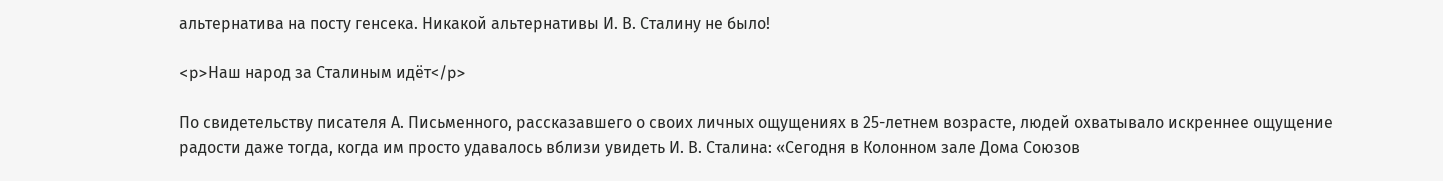альтернатива на посту генсека. Никакой альтернативы И. В. Сталину не было!

<p>Наш народ за Сталиным идёт</p>

По свидетельству писателя А. Письменного, рассказавшего о своих личных ощущениях в 25-летнем возрасте, людей охватывало искреннее ощущение радости даже тогда, когда им просто удавалось вблизи увидеть И. В. Сталина: «Сегодня в Колонном зале Дома Союзов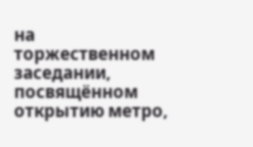на торжественном заседании, посвящённом открытию метро,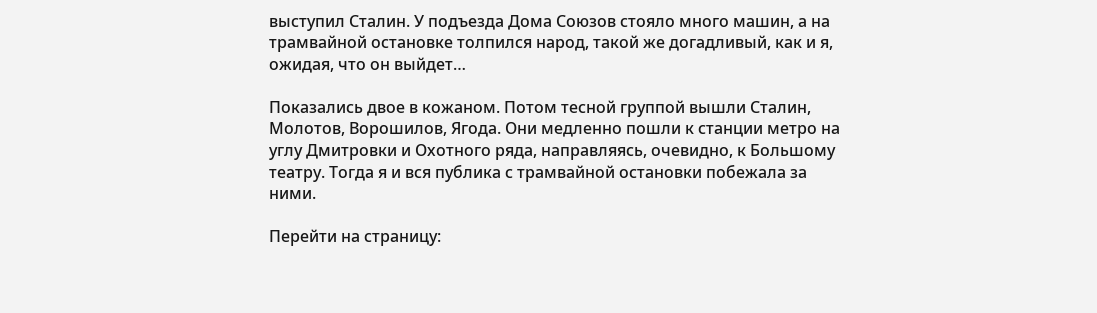выступил Сталин. У подъезда Дома Союзов стояло много машин, а на трамвайной остановке толпился народ, такой же догадливый, как и я, ожидая, что он выйдет…

Показались двое в кожаном. Потом тесной группой вышли Сталин, Молотов, Ворошилов, Ягода. Они медленно пошли к станции метро на углу Дмитровки и Охотного ряда, направляясь, очевидно, к Большому театру. Тогда я и вся публика с трамвайной остановки побежала за ними.

Перейти на страницу: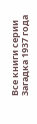Все книги серии Загадка 1937 года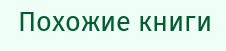Похожие книги